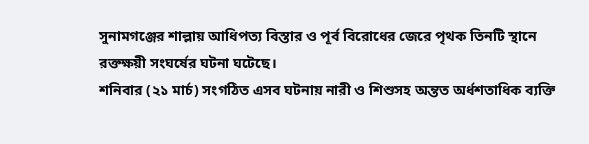সুনামগঞ্জের শাল্লায় আধিপত্য বিস্তার ও পূর্ব বিরোধের জেরে পৃথক তিনটি স্থানে রক্তক্ষয়ী সংঘর্ষের ঘটনা ঘটেছে।
শনিবার (২১ মার্চ) সংগঠিত এসব ঘটনায় নারী ও শিশুসহ অন্তত অর্ধশতাধিক ব্যক্তি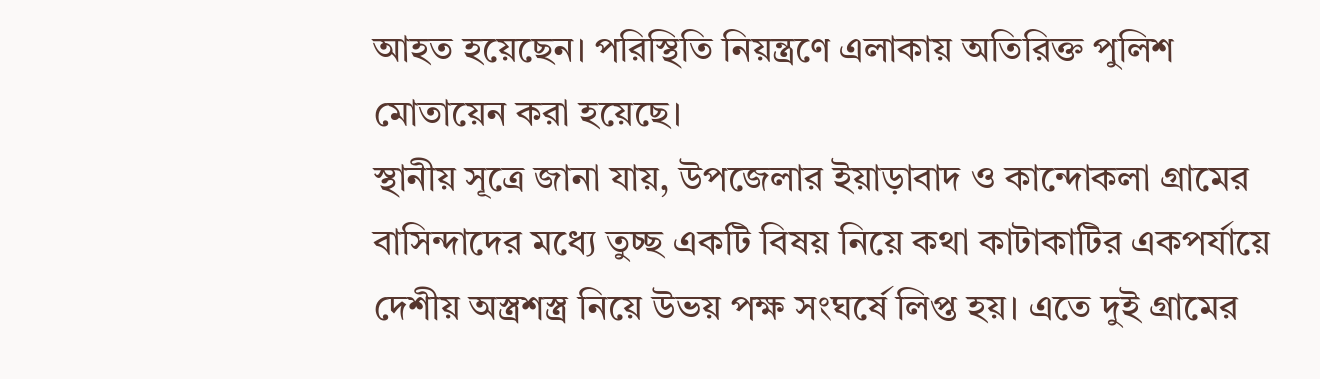আহত হয়েছেন। পরিস্থিতি নিয়ন্ত্রণে এলাকায় অতিরিক্ত পুলিশ মোতায়েন করা হয়েছে।
স্থানীয় সূত্রে জানা যায়, উপজেলার ইয়াড়াবাদ ও কান্দোকলা গ্রামের বাসিন্দাদের মধ্যে তুচ্ছ একটি বিষয় নিয়ে কথা কাটাকাটির একপর্যায়ে দেশীয় অস্ত্রশস্ত্র নিয়ে উভয় পক্ষ সংঘর্ষে লিপ্ত হয়। এতে দুই গ্রামের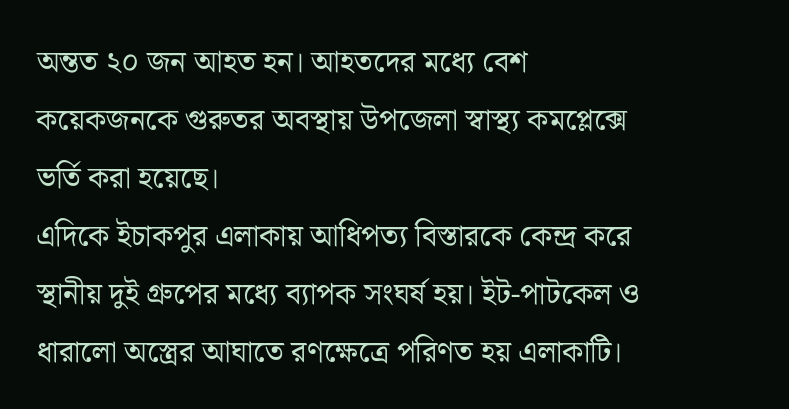অন্তত ২০ জন আহত হন। আহতদের মধ্যে বেশ কয়েকজনকে গুরুতর অবস্থায় উপজেলা স্বাস্থ্য কমপ্লেক্সে ভর্তি করা হয়েছে।
এদিকে ইচাকপুর এলাকায় আধিপত্য বিস্তারকে কেন্দ্র করে স্থানীয় দুই গ্রুপের মধ্যে ব্যাপক সংঘর্ষ হয়। ইট-পাটকেল ও ধারালো অস্ত্রের আঘাতে রণক্ষেত্রে পরিণত হয় এলাকাটি।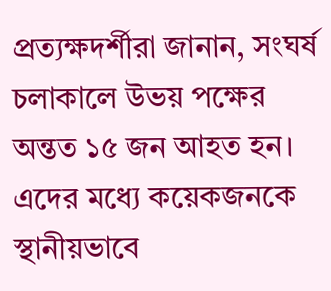প্রত্যক্ষদর্শীরা জানান, সংঘর্ষ চলাকালে উভয় পক্ষের অন্তত ১৫ জন আহত হন। এদের মধ্যে কয়েকজনকে স্থানীয়ভাবে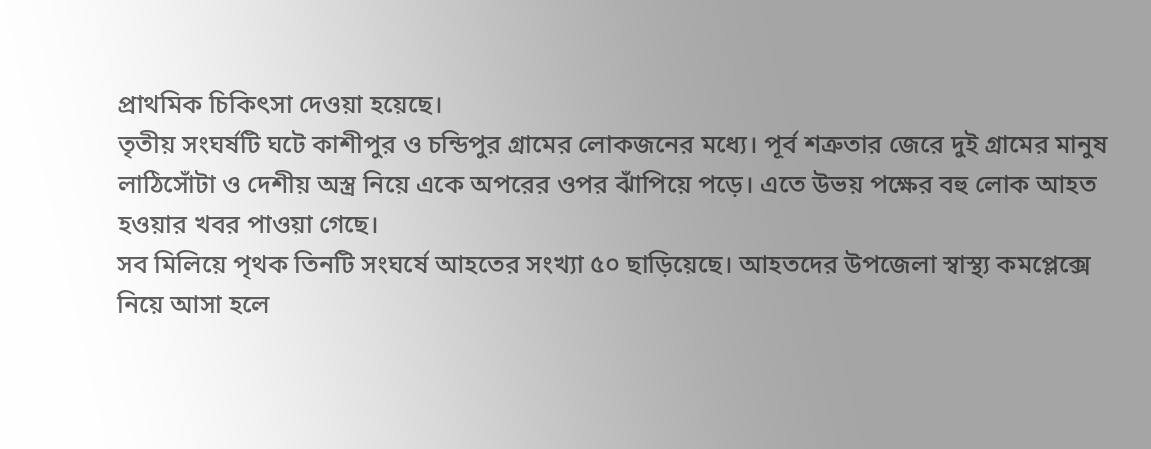প্রাথমিক চিকিৎসা দেওয়া হয়েছে।
তৃতীয় সংঘর্ষটি ঘটে কাশীপুর ও চন্ডিপুর গ্রামের লোকজনের মধ্যে। পূর্ব শত্রুতার জেরে দুই গ্রামের মানুষ লাঠিসোঁটা ও দেশীয় অস্ত্র নিয়ে একে অপরের ওপর ঝাঁপিয়ে পড়ে। এতে উভয় পক্ষের বহু লোক আহত হওয়ার খবর পাওয়া গেছে।
সব মিলিয়ে পৃথক তিনটি সংঘর্ষে আহতের সংখ্যা ৫০ ছাড়িয়েছে। আহতদের উপজেলা স্বাস্থ্য কমপ্লেক্সে নিয়ে আসা হলে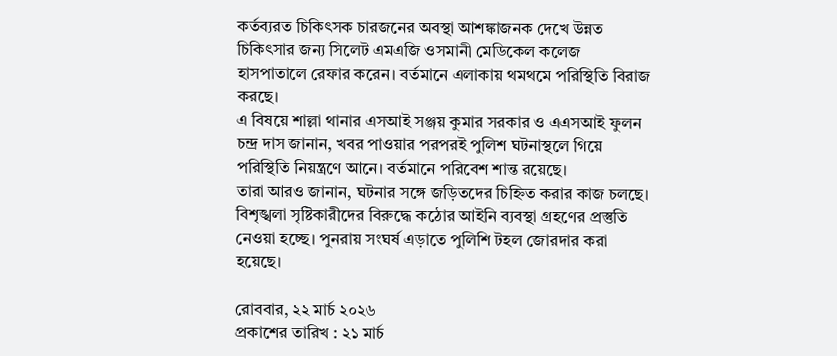কর্তব্যরত চিকিৎসক চারজনের অবস্থা আশঙ্কাজনক দেখে উন্নত চিকিৎসার জন্য সিলেট এমএজি ওসমানী মেডিকেল কলেজ হাসপাতালে রেফার করেন। বর্তমানে এলাকায় থমথমে পরিস্থিতি বিরাজ করছে।
এ বিষয়ে শাল্লা থানার এসআই সঞ্জয় কুমার সরকার ও এএসআই ফুলন চন্দ্র দাস জানান, খবর পাওয়ার পরপরই পুলিশ ঘটনাস্থলে গিয়ে পরিস্থিতি নিয়ন্ত্রণে আনে। বর্তমানে পরিবেশ শান্ত রয়েছে।
তারা আরও জানান, ঘটনার সঙ্গে জড়িতদের চিহ্নিত করার কাজ চলছে। বিশৃঙ্খলা সৃষ্টিকারীদের বিরুদ্ধে কঠোর আইনি ব্যবস্থা গ্রহণের প্রস্তুতি নেওয়া হচ্ছে। পুনরায় সংঘর্ষ এড়াতে পুলিশি টহল জোরদার করা হয়েছে।

রোববার, ২২ মার্চ ২০২৬
প্রকাশের তারিখ : ২১ মার্চ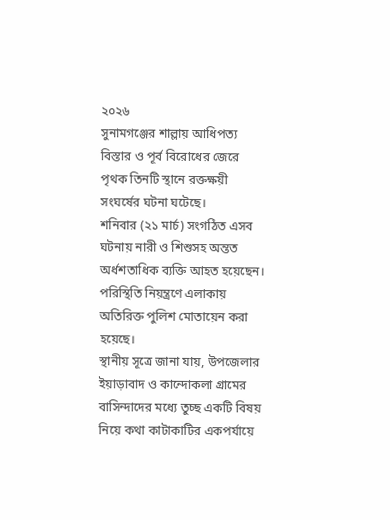২০২৬
সুনামগঞ্জের শাল্লায় আধিপত্য বিস্তার ও পূর্ব বিরোধের জেরে পৃথক তিনটি স্থানে রক্তক্ষয়ী সংঘর্ষের ঘটনা ঘটেছে।
শনিবার (২১ মার্চ) সংগঠিত এসব ঘটনায় নারী ও শিশুসহ অন্তত অর্ধশতাধিক ব্যক্তি আহত হয়েছেন। পরিস্থিতি নিয়ন্ত্রণে এলাকায় অতিরিক্ত পুলিশ মোতায়েন করা হয়েছে।
স্থানীয় সূত্রে জানা যায়, উপজেলার ইয়াড়াবাদ ও কান্দোকলা গ্রামের বাসিন্দাদের মধ্যে তুচ্ছ একটি বিষয় নিয়ে কথা কাটাকাটির একপর্যায়ে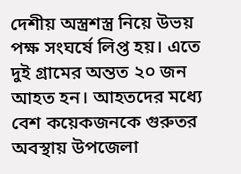দেশীয় অস্ত্রশস্ত্র নিয়ে উভয় পক্ষ সংঘর্ষে লিপ্ত হয়। এতে দুই গ্রামের অন্তত ২০ জন আহত হন। আহতদের মধ্যে বেশ কয়েকজনকে গুরুতর অবস্থায় উপজেলা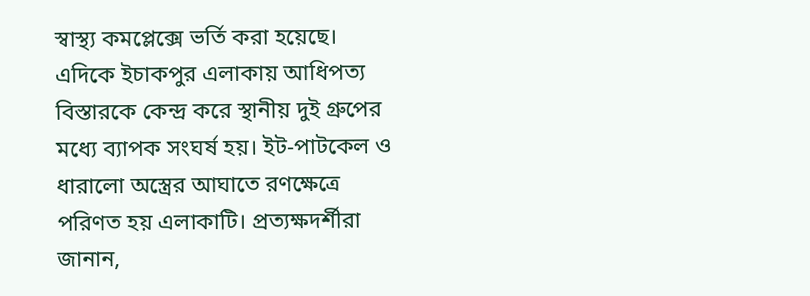স্বাস্থ্য কমপ্লেক্সে ভর্তি করা হয়েছে।
এদিকে ইচাকপুর এলাকায় আধিপত্য বিস্তারকে কেন্দ্র করে স্থানীয় দুই গ্রুপের মধ্যে ব্যাপক সংঘর্ষ হয়। ইট-পাটকেল ও ধারালো অস্ত্রের আঘাতে রণক্ষেত্রে পরিণত হয় এলাকাটি। প্রত্যক্ষদর্শীরা জানান,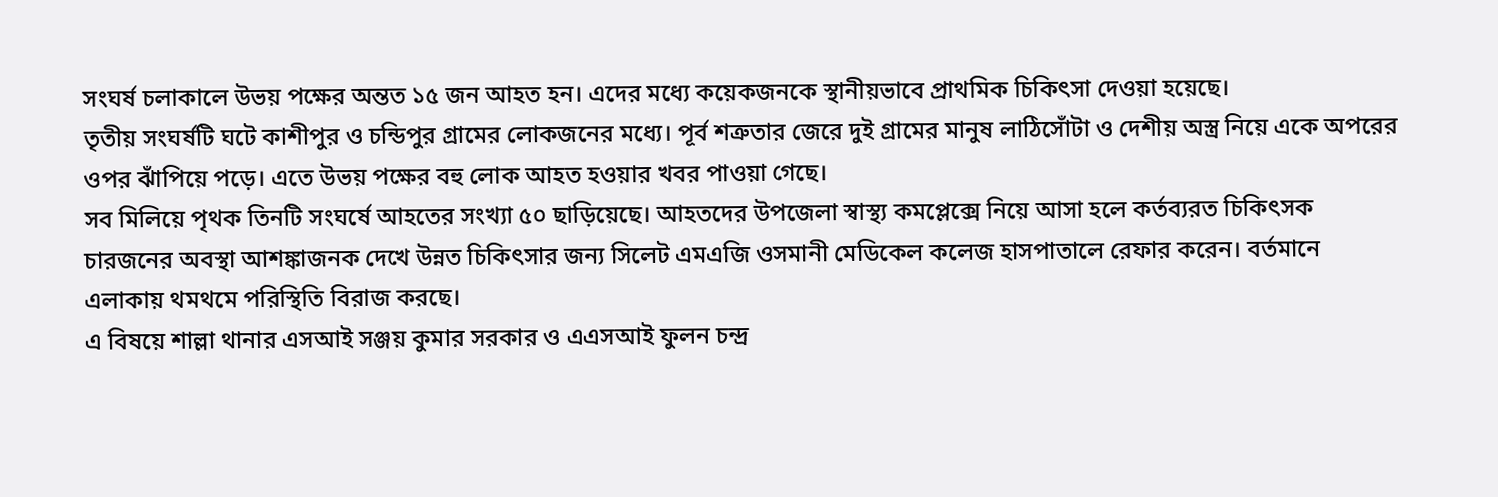সংঘর্ষ চলাকালে উভয় পক্ষের অন্তত ১৫ জন আহত হন। এদের মধ্যে কয়েকজনকে স্থানীয়ভাবে প্রাথমিক চিকিৎসা দেওয়া হয়েছে।
তৃতীয় সংঘর্ষটি ঘটে কাশীপুর ও চন্ডিপুর গ্রামের লোকজনের মধ্যে। পূর্ব শত্রুতার জেরে দুই গ্রামের মানুষ লাঠিসোঁটা ও দেশীয় অস্ত্র নিয়ে একে অপরের ওপর ঝাঁপিয়ে পড়ে। এতে উভয় পক্ষের বহু লোক আহত হওয়ার খবর পাওয়া গেছে।
সব মিলিয়ে পৃথক তিনটি সংঘর্ষে আহতের সংখ্যা ৫০ ছাড়িয়েছে। আহতদের উপজেলা স্বাস্থ্য কমপ্লেক্সে নিয়ে আসা হলে কর্তব্যরত চিকিৎসক চারজনের অবস্থা আশঙ্কাজনক দেখে উন্নত চিকিৎসার জন্য সিলেট এমএজি ওসমানী মেডিকেল কলেজ হাসপাতালে রেফার করেন। বর্তমানে এলাকায় থমথমে পরিস্থিতি বিরাজ করছে।
এ বিষয়ে শাল্লা থানার এসআই সঞ্জয় কুমার সরকার ও এএসআই ফুলন চন্দ্র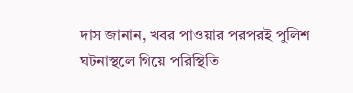দাস জানান, খবর পাওয়ার পরপরই পুলিশ ঘটনাস্থলে গিয়ে পরিস্থিতি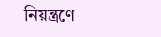নিয়ন্ত্রণে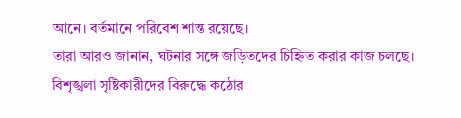আনে। বর্তমানে পরিবেশ শান্ত রয়েছে।
তারা আরও জানান, ঘটনার সঙ্গে জড়িতদের চিহ্নিত করার কাজ চলছে। বিশৃঙ্খলা সৃষ্টিকারীদের বিরুদ্ধে কঠোর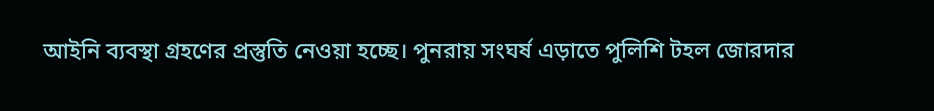আইনি ব্যবস্থা গ্রহণের প্রস্তুতি নেওয়া হচ্ছে। পুনরায় সংঘর্ষ এড়াতে পুলিশি টহল জোরদার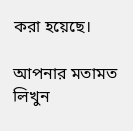করা হয়েছে।

আপনার মতামত লিখুন